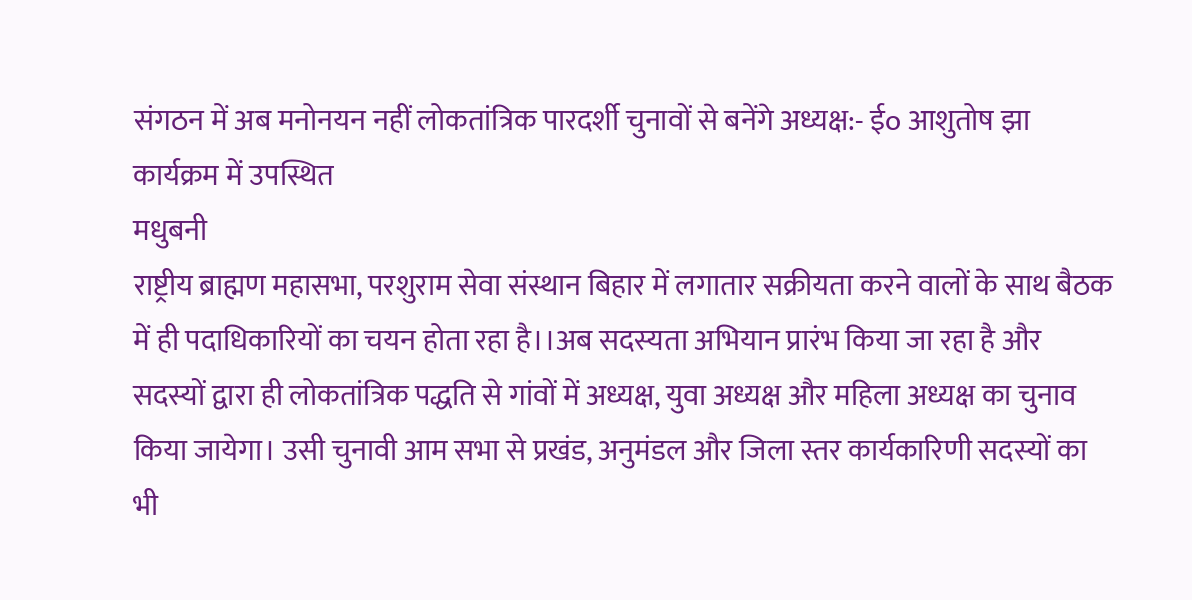संगठन में अब मनोनयन नहीं लोकतांत्रिक पारदर्शी चुनावों से बनेंगे अध्यक्ष:- ईo आशुतोष झा
कार्यक्रम में उपस्थित
मधुबनी
राष्ट्रीय ब्राह्मण महासभा, परशुराम सेवा संस्थान बिहार में लगातार सक्रीयता करने वालों के साथ बैठक में ही पदाधिकारियों का चयन होता रहा है।।अब सदस्यता अभियान प्रारंभ किया जा रहा है और सदस्यों द्वारा ही लोकतांत्रिक पद्धति से गांवों में अध्यक्ष, युवा अध्यक्ष और महिला अध्यक्ष का चुनाव किया जायेगा। उसी चुनावी आम सभा से प्रखंड, अनुमंडल और जिला स्तर कार्यकारिणी सदस्यों का भी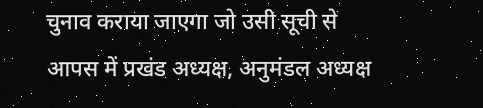चुनाव कराया जाएगा जो उसी सूची से आपस में प्रखंड अध्यक्ष, अनुमंडल अध्यक्ष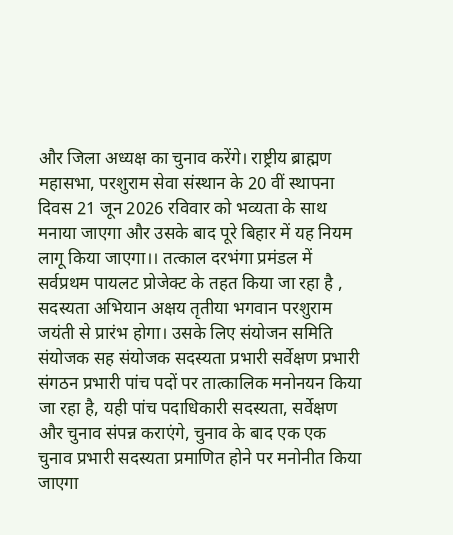और जिला अध्यक्ष का चुनाव करेंगे। राष्ट्रीय ब्राह्मण महासभा, परशुराम सेवा संस्थान के 20 वीं स्थापना दिवस 21 जून 2026 रविवार को भव्यता के साथ मनाया जाएगा और उसके बाद पूरे बिहार में यह नियम लागू किया जाएगा।। तत्काल दरभंगा प्रमंडल में सर्वप्रथम पायलट प्रोजेक्ट के तहत किया जा रहा है , सदस्यता अभियान अक्षय तृतीया भगवान परशुराम जयंती से प्रारंभ होगा। उसके लिए संयोजन समिति संयोजक सह संयोजक सदस्यता प्रभारी सर्वेक्षण प्रभारी संगठन प्रभारी पांच पदों पर तात्कालिक मनोनयन किया जा रहा है, यही पांच पदाधिकारी सदस्यता, सर्वेक्षण और चुनाव संपन्न कराएंगे, चुनाव के बाद एक एक चुनाव प्रभारी सदस्यता प्रमाणित होने पर मनोनीत किया जाएगा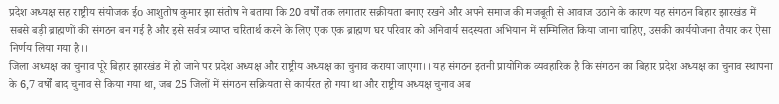प्रदेश अध्यक्ष सह राष्ट्रीय संयोजक ईo आशुतोष कुमार झा संतोष ने बताया कि 20 वर्षों तक लगातार सक्रीयता बनाए रखने और अपने समाज की मजबूती से आवाज उठाने के कारण यह संगठन बिहार झारखंड में सबसे बड़ी ब्राह्मणों की संगठन बन गई है और इसे सर्वत्र व्याप्त चरितार्थ करने के लिए एक एक ब्राह्मण घर परिवार को अनिवार्य सदस्यता अभियान में सम्मिलित किया जाना चाहिए, उसकी कार्ययोजना तैयार कर ऐसा निर्णय लिया गया है।।
जिला अध्यक्ष का चुनाव पूरे बिहार झारखंड में हो जाने पर प्रदेश अध्यक्ष और राष्ट्रीय अध्यक्ष का चुनाव कराया जाएगा।। यह संगठन इतनी प्रायोगिक व्यवहारिक है कि संगठन का बिहार प्रदेश अध्यक्ष का चुनाव स्थापना के 6,7 वर्षों बाद चुनाव से किया गया था, जब 25 जिलों में संगठन सक्रियता से कार्यरत हो गया था और राष्ट्रीय अध्यक्ष चुनाव अब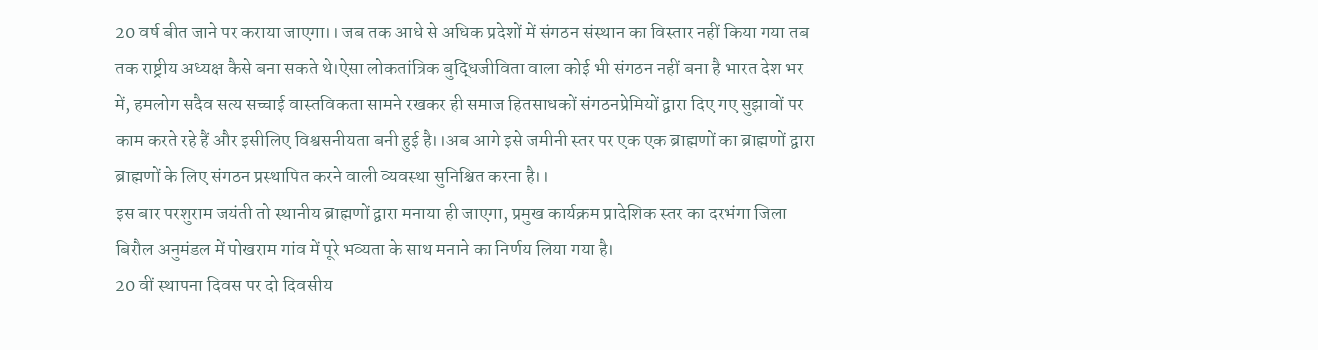20 वर्ष बीत जाने पर कराया जाएगा।। जब तक आधे से अधिक प्रदेशों में संगठन संस्थान का विस्तार नहीं किया गया तब तक राष्ट्रीय अध्यक्ष कैसे बना सकते थे।ऐसा लोकतांत्रिक बुद्धिजीविता वाला कोई भी संगठन नहीं बना है भारत देश भर में, हमलोग सदैव सत्य सच्चाई वास्तविकता सामने रखकर ही समाज हितसाधकों संगठनप्रेमियों द्वारा दिए गए सुझावों पर काम करते रहे हैं और इसीलिए विश्वसनीयता बनी हुई है।।अब आगे इसे जमीनी स्तर पर एक एक ब्राह्मणों का ब्राह्मणों द्वारा ब्राह्मणों के लिए संगठन प्रस्थापित करने वाली व्यवस्था सुनिश्चित करना है।।
इस बार परशुराम जयंती तो स्थानीय ब्राह्मणों द्वारा मनाया ही जाएगा, प्रमुख कार्यक्रम प्रादेशिक स्तर का दरभंगा जिला बिरौल अनुमंडल में पोखराम गांव में पूरे भव्यता के साथ मनाने का निर्णय लिया गया है।
20 वीं स्थापना दिवस पर दो दिवसीय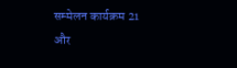सम्मेलन कार्यक्रम 21 और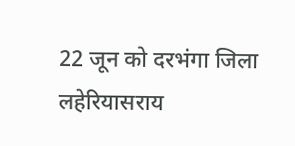22 जून को दरभंगा जिला लहेरियासराय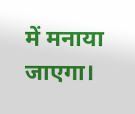में मनाया जाएगा।